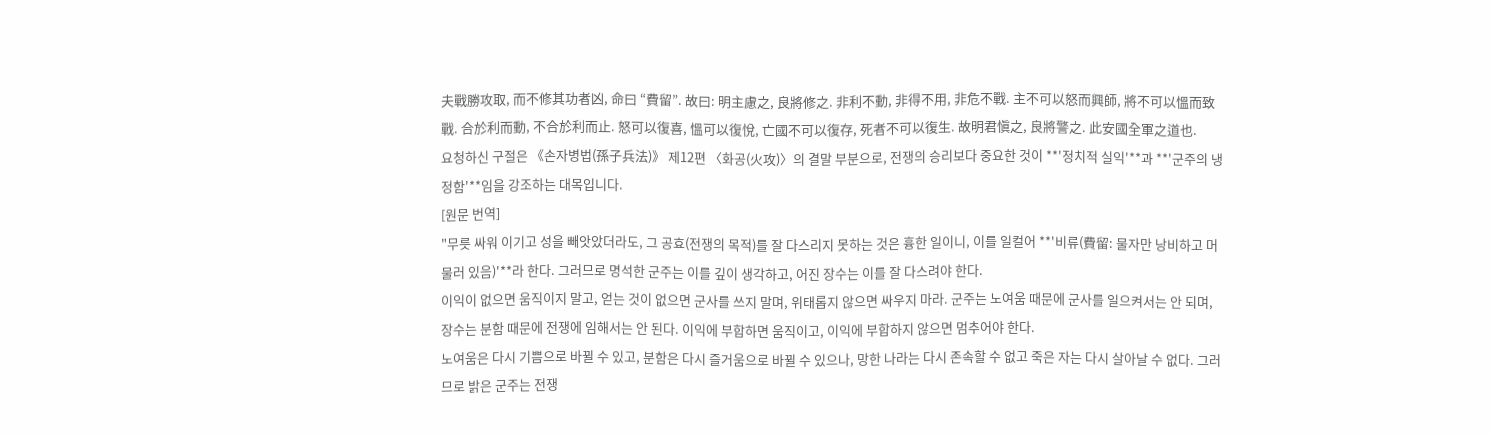夫戰勝攻取, 而不修其功者凶, 命曰 “費留”. 故曰: 明主慮之, 良將修之. 非利不動, 非得不用, 非危不戰. 主不可以怒而興師, 將不可以慍而致戰. 合於利而動, 不合於利而止. 怒可以復喜, 慍可以復悅, 亡國不可以復存, 死者不可以復生. 故明君愼之, 良將警之. 此安國全軍之道也.
요청하신 구절은 《손자병법(孫子兵法)》 제12편 〈화공(火攻)〉의 결말 부분으로, 전쟁의 승리보다 중요한 것이 **'정치적 실익'**과 **'군주의 냉정함'**임을 강조하는 대목입니다.
[원문 번역]
"무릇 싸워 이기고 성을 빼앗았더라도, 그 공효(전쟁의 목적)를 잘 다스리지 못하는 것은 흉한 일이니, 이를 일컬어 **'비류(費留: 물자만 낭비하고 머물러 있음)'**라 한다. 그러므로 명석한 군주는 이를 깊이 생각하고, 어진 장수는 이를 잘 다스려야 한다.
이익이 없으면 움직이지 말고, 얻는 것이 없으면 군사를 쓰지 말며, 위태롭지 않으면 싸우지 마라. 군주는 노여움 때문에 군사를 일으켜서는 안 되며, 장수는 분함 때문에 전쟁에 임해서는 안 된다. 이익에 부합하면 움직이고, 이익에 부합하지 않으면 멈추어야 한다.
노여움은 다시 기쁨으로 바뀔 수 있고, 분함은 다시 즐거움으로 바뀔 수 있으나, 망한 나라는 다시 존속할 수 없고 죽은 자는 다시 살아날 수 없다. 그러므로 밝은 군주는 전쟁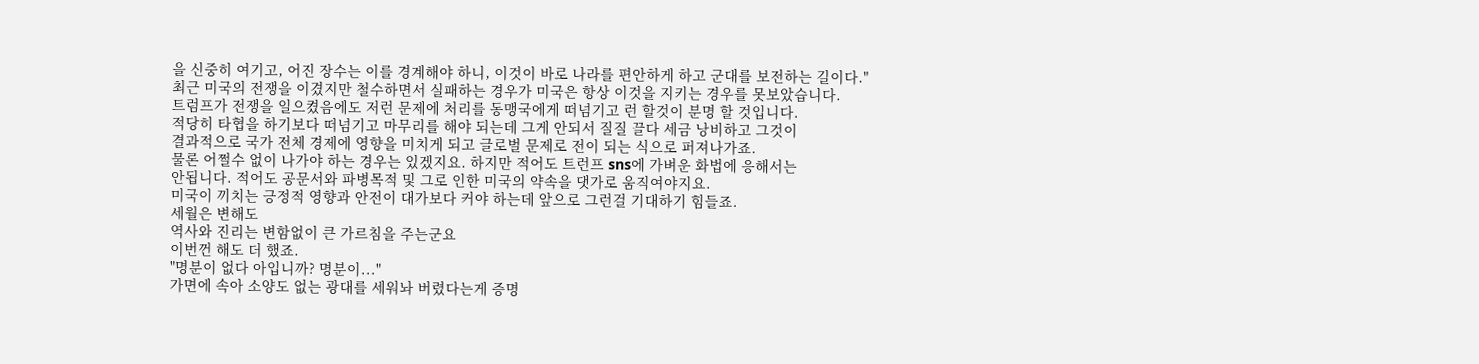을 신중히 여기고, 어진 장수는 이를 경계해야 하니, 이것이 바로 나라를 편안하게 하고 군대를 보전하는 길이다."
최근 미국의 전쟁을 이겼지만 철수하면서 실패하는 경우가 미국은 항상 이것을 지키는 경우를 못보았습니다.
트럼프가 전쟁을 일으켰음에도 저런 문제에 처리를 동맹국에게 떠넘기고 런 할것이 분명 할 것입니다.
적당히 타협을 하기보다 떠넘기고 마무리를 해야 되는데 그게 안되서 질질 끌다 세금 낭비하고 그것이
결과적으로 국가 전체 경제에 영향을 미치게 되고 글로벌 문제로 전이 되는 식으로 퍼져나가죠.
물론 어쩔수 없이 나가야 하는 경우는 있겠지요. 하지만 적어도 트런프 sns에 가벼운 화법에 응해서는
안됩니다. 적어도 공문서와 파병목적 및 그로 인한 미국의 약속을 댓가로 움직여야지요.
미국이 끼치는 긍정적 영향과 안전이 대가보다 커야 하는데 앞으로 그런걸 기대하기 힘들죠.
세월은 변해도
역사와 진리는 변함없이 큰 가르침을 주는군요
이번껀 해도 더 했죠.
"명분이 없다 아입니까? 명분이..."
가면에 속아 소양도 없는 광대를 세워놔 버렸다는게 증명